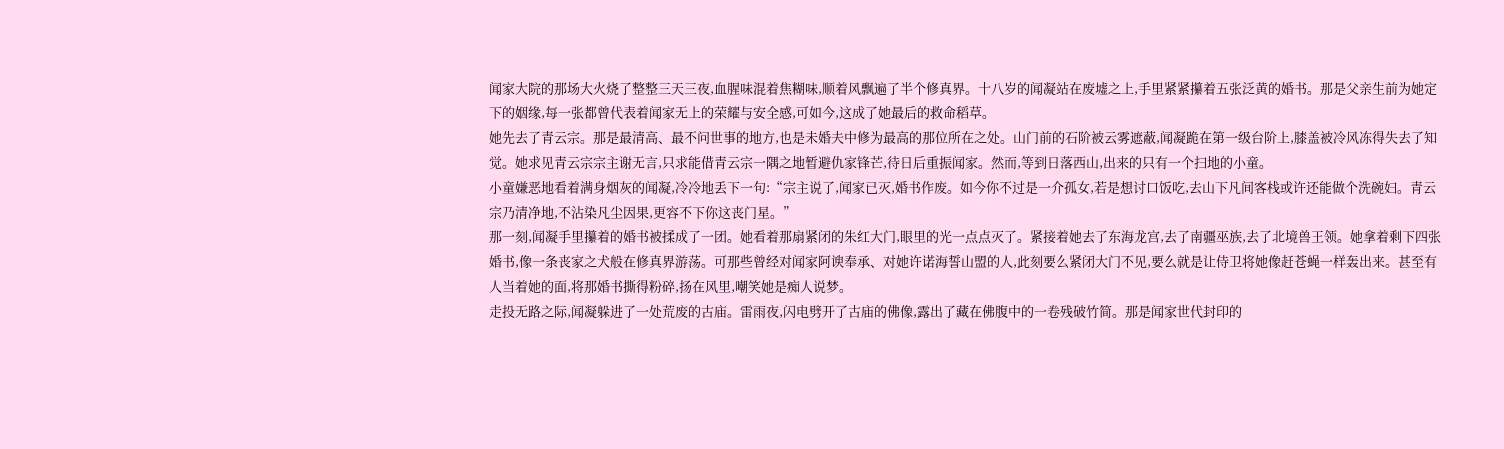闻家大院的那场大火烧了整整三天三夜,血腥味混着焦糊味,顺着风飘遍了半个修真界。十八岁的闻凝站在废墟之上,手里紧紧攥着五张泛黄的婚书。那是父亲生前为她定下的姻缘,每一张都曾代表着闻家无上的荣耀与安全感,可如今,这成了她最后的救命稻草。
她先去了青云宗。那是最清高、最不问世事的地方,也是未婚夫中修为最高的那位所在之处。山门前的石阶被云雾遮蔽,闻凝跪在第一级台阶上,膝盖被冷风冻得失去了知觉。她求见青云宗宗主谢无言,只求能借青云宗一隅之地暂避仇家锋芒,待日后重振闻家。然而,等到日落西山,出来的只有一个扫地的小童。
小童嫌恶地看着满身烟灰的闻凝,冷冷地丢下一句:“宗主说了,闻家已灭,婚书作废。如今你不过是一介孤女,若是想讨口饭吃,去山下凡间客栈或许还能做个洗碗妇。青云宗乃清净地,不沾染凡尘因果,更容不下你这丧门星。”
那一刻,闻凝手里攥着的婚书被揉成了一团。她看着那扇紧闭的朱红大门,眼里的光一点点灭了。紧接着她去了东海龙宫,去了南疆巫族,去了北境兽王领。她拿着剩下四张婚书,像一条丧家之犬般在修真界游荡。可那些曾经对闻家阿谀奉承、对她许诺海誓山盟的人,此刻要么紧闭大门不见,要么就是让侍卫将她像赶苍蝇一样轰出来。甚至有人当着她的面,将那婚书撕得粉碎,扬在风里,嘲笑她是痴人说梦。
走投无路之际,闻凝躲进了一处荒废的古庙。雷雨夜,闪电劈开了古庙的佛像,露出了藏在佛腹中的一卷残破竹简。那是闻家世代封印的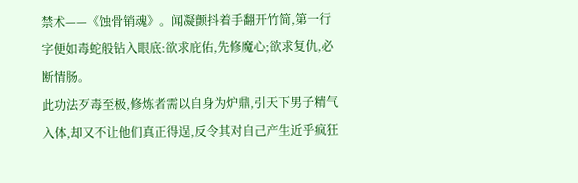禁术——《蚀骨销魂》。闻凝颤抖着手翻开竹简,第一行字便如毒蛇般钻入眼底:欲求庇佑,先修魔心;欲求复仇,必断情肠。
此功法歹毒至极,修炼者需以自身为炉鼎,引天下男子精气入体,却又不让他们真正得逞,反令其对自己产生近乎疯狂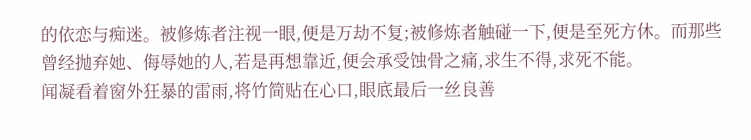的依恋与痴迷。被修炼者注视一眼,便是万劫不复;被修炼者触碰一下,便是至死方休。而那些曾经抛弃她、侮辱她的人,若是再想靠近,便会承受蚀骨之痛,求生不得,求死不能。
闻凝看着窗外狂暴的雷雨,将竹简贴在心口,眼底最后一丝良善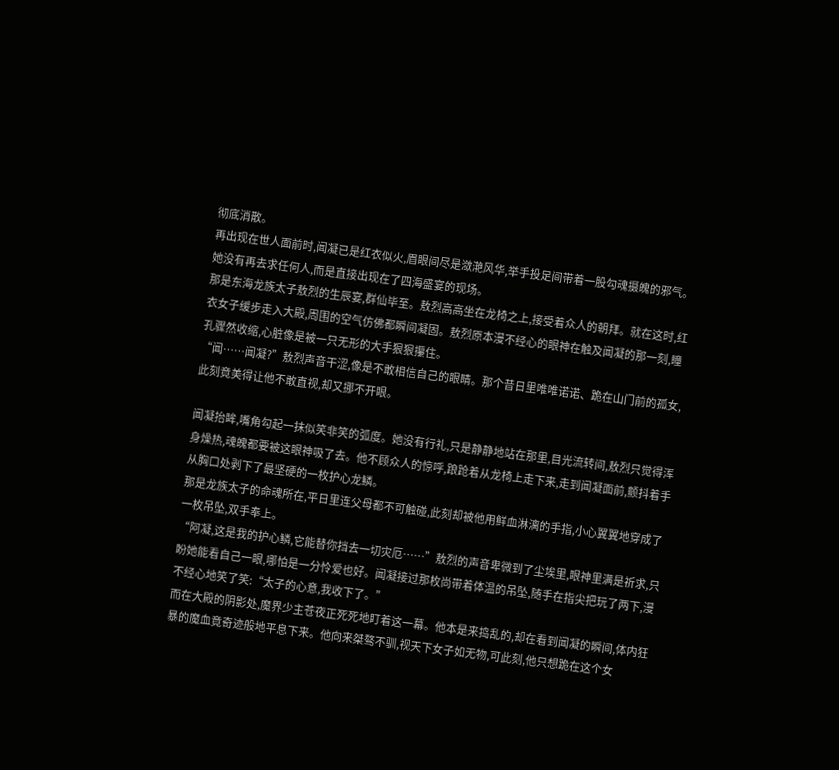彻底消散。
再出现在世人面前时,闻凝已是红衣似火,眉眼间尽是潋滟风华,举手投足间带着一股勾魂摄魄的邪气。她没有再去求任何人,而是直接出现在了四海盛宴的现场。
那是东海龙族太子敖烈的生辰宴,群仙毕至。敖烈高高坐在龙椅之上,接受着众人的朝拜。就在这时,红衣女子缓步走入大殿,周围的空气仿佛都瞬间凝固。敖烈原本漫不经心的眼神在触及闻凝的那一刻,瞳孔骤然收缩,心脏像是被一只无形的大手狠狠攥住。
“闻……闻凝?”敖烈声音干涩,像是不敢相信自己的眼睛。那个昔日里唯唯诺诺、跪在山门前的孤女,此刻竟美得让他不敢直视,却又挪不开眼。

闻凝抬眸,嘴角勾起一抹似笑非笑的弧度。她没有行礼,只是静静地站在那里,目光流转间,敖烈只觉得浑身燥热,魂魄都要被这眼神吸了去。他不顾众人的惊呼,踉跄着从龙椅上走下来,走到闻凝面前,颤抖着手从胸口处剥下了最坚硬的一枚护心龙鳞。
那是龙族太子的命魂所在,平日里连父母都不可触碰,此刻却被他用鲜血淋漓的手指,小心翼翼地穿成了一枚吊坠,双手奉上。
“阿凝,这是我的护心鳞,它能替你挡去一切灾厄……”敖烈的声音卑微到了尘埃里,眼神里满是祈求,只盼她能看自己一眼,哪怕是一分怜爱也好。闻凝接过那枚尚带着体温的吊坠,随手在指尖把玩了两下,漫不经心地笑了笑:“太子的心意,我收下了。”
而在大殿的阴影处,魔界少主苍夜正死死地盯着这一幕。他本是来捣乱的,却在看到闻凝的瞬间,体内狂暴的魔血竟奇迹般地平息下来。他向来桀骜不驯,视天下女子如无物,可此刻,他只想跪在这个女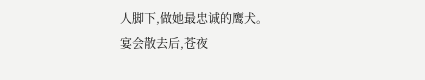人脚下,做她最忠诚的鹰犬。
宴会散去后,苍夜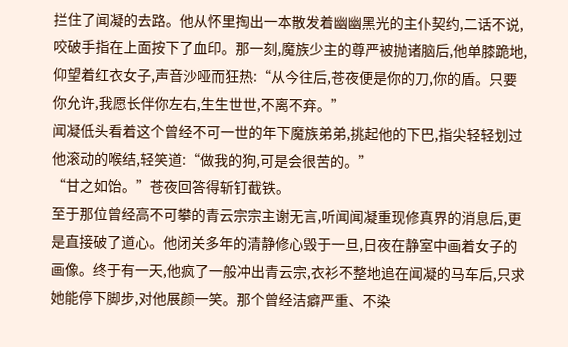拦住了闻凝的去路。他从怀里掏出一本散发着幽幽黑光的主仆契约,二话不说,咬破手指在上面按下了血印。那一刻,魔族少主的尊严被抛诸脑后,他单膝跪地,仰望着红衣女子,声音沙哑而狂热:“从今往后,苍夜便是你的刀,你的盾。只要你允许,我愿长伴你左右,生生世世,不离不弃。”
闻凝低头看着这个曾经不可一世的年下魔族弟弟,挑起他的下巴,指尖轻轻划过他滚动的喉结,轻笑道:“做我的狗,可是会很苦的。”
“甘之如饴。”苍夜回答得斩钉截铁。
至于那位曾经高不可攀的青云宗宗主谢无言,听闻闻凝重现修真界的消息后,更是直接破了道心。他闭关多年的清静修心毁于一旦,日夜在静室中画着女子的画像。终于有一天,他疯了一般冲出青云宗,衣衫不整地追在闻凝的马车后,只求她能停下脚步,对他展颜一笑。那个曾经洁癖严重、不染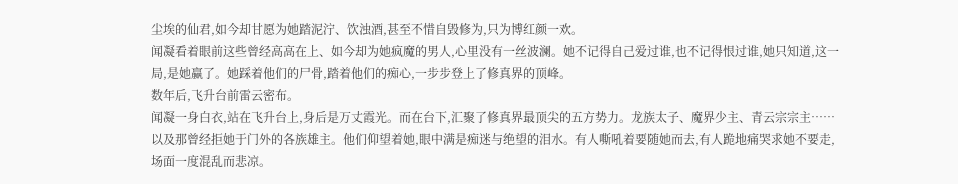尘埃的仙君,如今却甘愿为她踏泥泞、饮浊酒,甚至不惜自毁修为,只为博红颜一欢。
闻凝看着眼前这些曾经高高在上、如今却为她疯魔的男人,心里没有一丝波澜。她不记得自己爱过谁,也不记得恨过谁,她只知道,这一局,是她赢了。她踩着他们的尸骨,踏着他们的痴心,一步步登上了修真界的顶峰。
数年后,飞升台前雷云密布。
闻凝一身白衣,站在飞升台上,身后是万丈霞光。而在台下,汇聚了修真界最顶尖的五方势力。龙族太子、魔界少主、青云宗宗主……以及那曾经拒她于门外的各族雄主。他们仰望着她,眼中满是痴迷与绝望的泪水。有人嘶吼着要随她而去,有人跪地痛哭求她不要走,场面一度混乱而悲凉。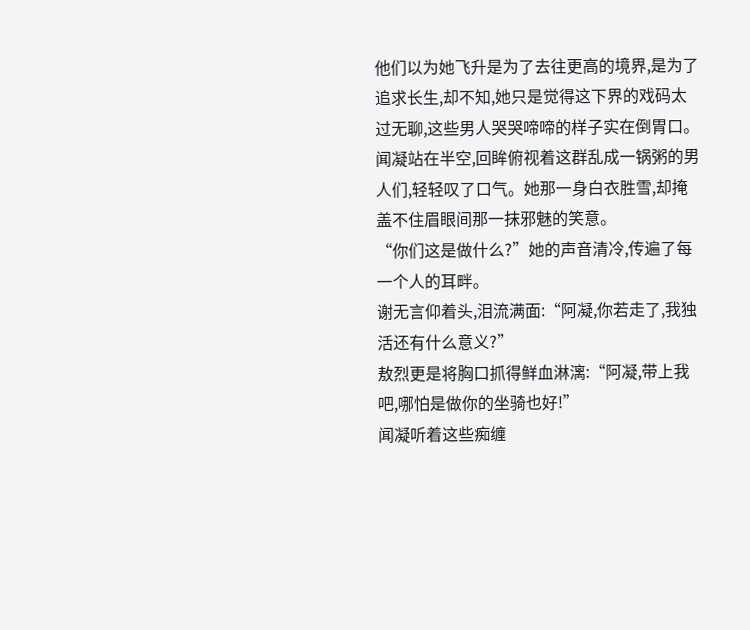他们以为她飞升是为了去往更高的境界,是为了追求长生,却不知,她只是觉得这下界的戏码太过无聊,这些男人哭哭啼啼的样子实在倒胃口。
闻凝站在半空,回眸俯视着这群乱成一锅粥的男人们,轻轻叹了口气。她那一身白衣胜雪,却掩盖不住眉眼间那一抹邪魅的笑意。
“你们这是做什么?”她的声音清冷,传遍了每一个人的耳畔。
谢无言仰着头,泪流满面:“阿凝,你若走了,我独活还有什么意义?”
敖烈更是将胸口抓得鲜血淋漓:“阿凝,带上我吧,哪怕是做你的坐骑也好!”
闻凝听着这些痴缠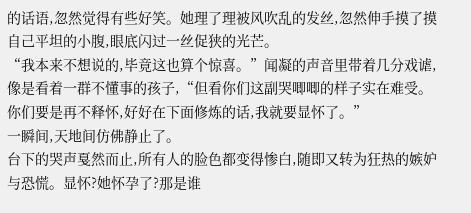的话语,忽然觉得有些好笑。她理了理被风吹乱的发丝,忽然伸手摸了摸自己平坦的小腹,眼底闪过一丝促狭的光芒。
“我本来不想说的,毕竟这也算个惊喜。”闻凝的声音里带着几分戏谑,像是看着一群不懂事的孩子,“但看你们这副哭唧唧的样子实在难受。你们要是再不释怀,好好在下面修炼的话,我就要显怀了。”
一瞬间,天地间仿佛静止了。
台下的哭声戛然而止,所有人的脸色都变得惨白,随即又转为狂热的嫉妒与恐慌。显怀?她怀孕了?那是谁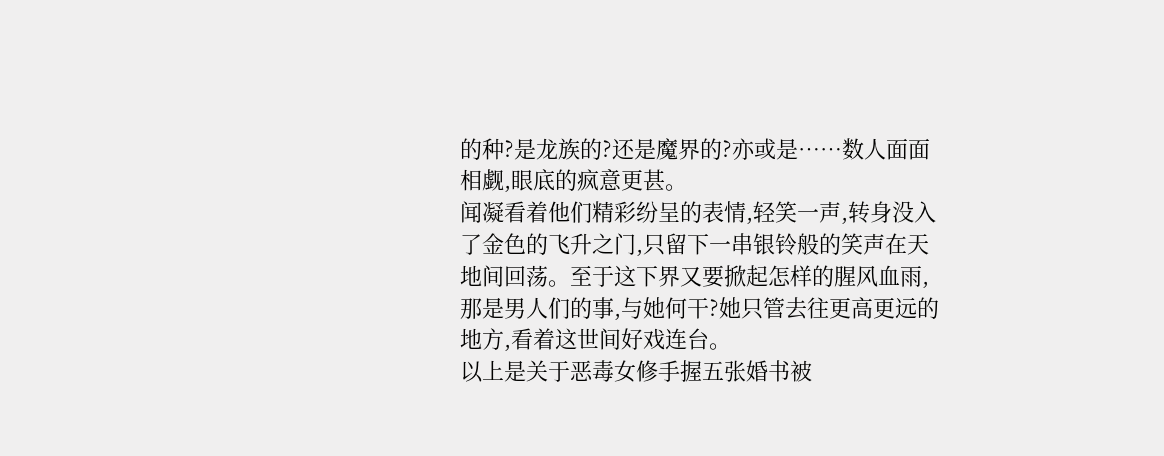的种?是龙族的?还是魔界的?亦或是……数人面面相觑,眼底的疯意更甚。
闻凝看着他们精彩纷呈的表情,轻笑一声,转身没入了金色的飞升之门,只留下一串银铃般的笑声在天地间回荡。至于这下界又要掀起怎样的腥风血雨,那是男人们的事,与她何干?她只管去往更高更远的地方,看着这世间好戏连台。
以上是关于恶毒女修手握五张婚书被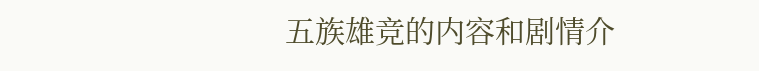五族雄竞的内容和剧情介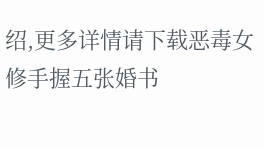绍,更多详情请下载恶毒女修手握五张婚书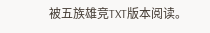被五族雄竞TXT版本阅读。